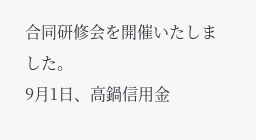合同研修会を開催いたしました。
9月1日、高鍋信用金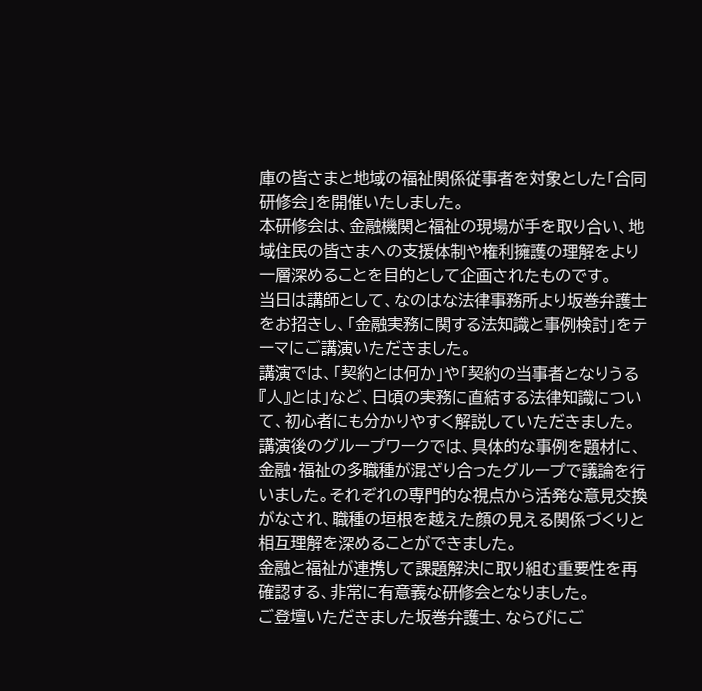庫の皆さまと地域の福祉関係従事者を対象とした「合同研修会」を開催いたしました。
本研修会は、金融機関と福祉の現場が手を取り合い、地域住民の皆さまへの支援体制や権利擁護の理解をより一層深めることを目的として企画されたものです。
当日は講師として、なのはな法律事務所より坂巻弁護士をお招きし、「金融実務に関する法知識と事例検討」をテーマにご講演いただきました。
講演では、「契約とは何か」や「契約の当事者となりうる『人』とは」など、日頃の実務に直結する法律知識について、初心者にも分かりやすく解説していただきました。
講演後のグループワークでは、具体的な事例を題材に、金融・福祉の多職種が混ざり合ったグループで議論を行いました。それぞれの専門的な視点から活発な意見交換がなされ、職種の垣根を越えた顔の見える関係づくりと相互理解を深めることができました。
金融と福祉が連携して課題解決に取り組む重要性を再確認する、非常に有意義な研修会となりました。
ご登壇いただきました坂巻弁護士、ならびにご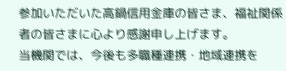参加いただいた高鍋信用金庫の皆さま、福祉関係者の皆さまに心より感謝申し上げます。
当機関では、今後も多職種連携・地域連携を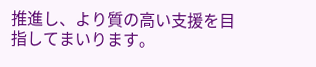推進し、より質の高い支援を目指してまいります。